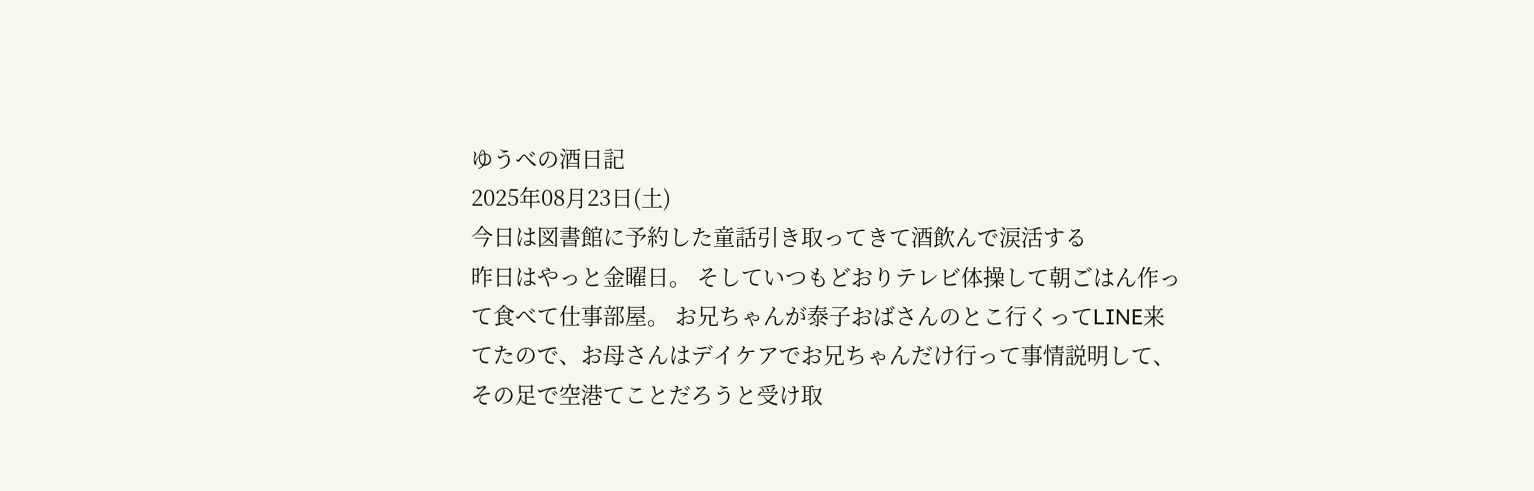ゆうべの酒日記
2025年08月23日(土)
今日は図書館に予約した童話引き取ってきて酒飲んで涙活する
昨日はやっと金曜日。 そしていつもどおりテレビ体操して朝ごはん作って食べて仕事部屋。 お兄ちゃんが泰子おばさんのとこ行くってLINE来てたので、お母さんはデイケアでお兄ちゃんだけ行って事情説明して、その足で空港てことだろうと受け取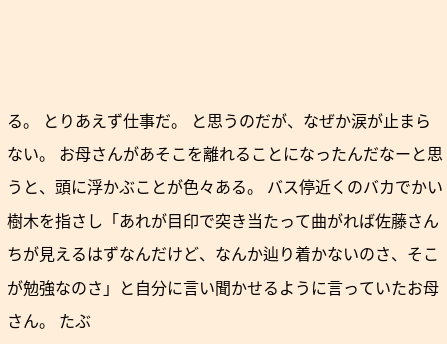る。 とりあえず仕事だ。 と思うのだが、なぜか涙が止まらない。 お母さんがあそこを離れることになったんだなーと思うと、頭に浮かぶことが色々ある。 バス停近くのバカでかい樹木を指さし「あれが目印で突き当たって曲がれば佐藤さんちが見えるはずなんだけど、なんか辿り着かないのさ、そこが勉強なのさ」と自分に言い聞かせるように言っていたお母さん。 たぶ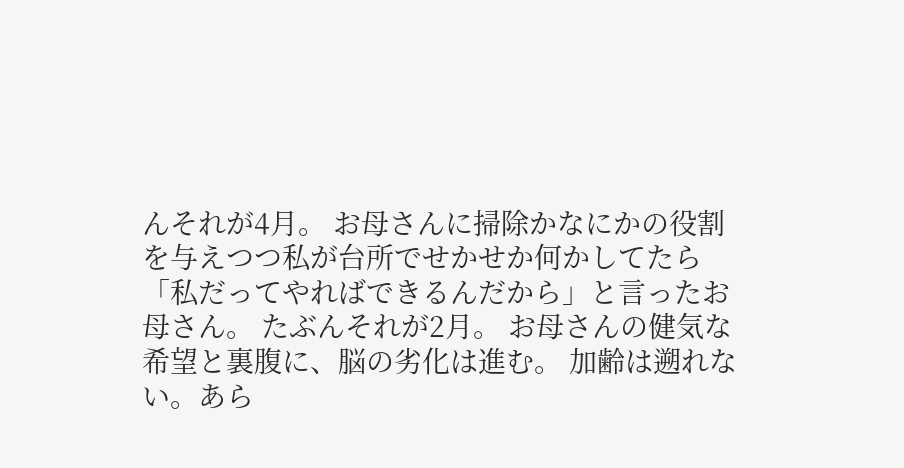んそれが4月。 お母さんに掃除かなにかの役割を与えつつ私が台所でせかせか何かしてたら「私だってやればできるんだから」と言ったお母さん。 たぶんそれが2月。 お母さんの健気な希望と裏腹に、脳の劣化は進む。 加齢は遡れない。あら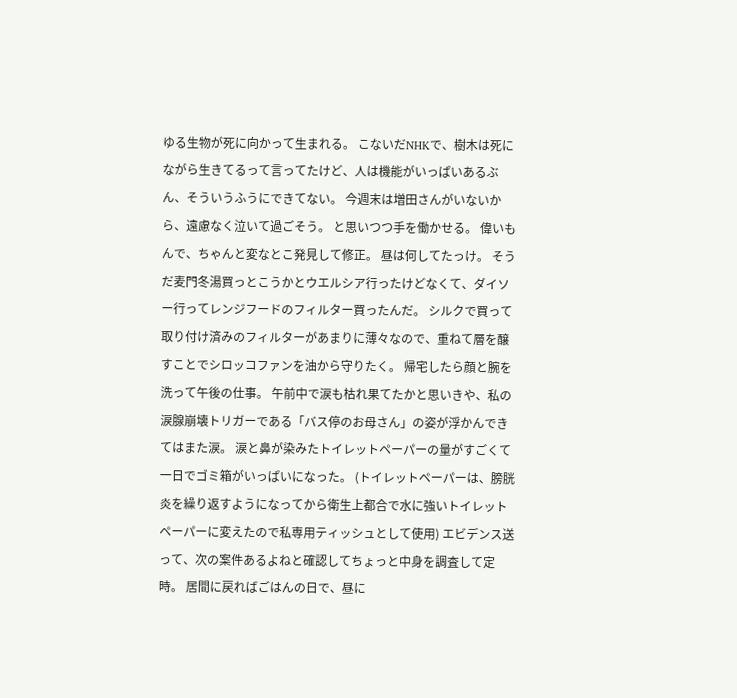ゆる生物が死に向かって生まれる。 こないだNHKで、樹木は死にながら生きてるって言ってたけど、人は機能がいっぱいあるぶん、そういうふうにできてない。 今週末は増田さんがいないから、遠慮なく泣いて過ごそう。 と思いつつ手を働かせる。 偉いもんで、ちゃんと変なとこ発見して修正。 昼は何してたっけ。 そうだ麦門冬湯買っとこうかとウエルシア行ったけどなくて、ダイソー行ってレンジフードのフィルター買ったんだ。 シルクで買って取り付け済みのフィルターがあまりに薄々なので、重ねて層を醸すことでシロッコファンを油から守りたく。 帰宅したら顔と腕を洗って午後の仕事。 午前中で涙も枯れ果てたかと思いきや、私の涙腺崩壊トリガーである「バス停のお母さん」の姿が浮かんできてはまた涙。 涙と鼻が染みたトイレットペーパーの量がすごくて一日でゴミ箱がいっぱいになった。 (トイレットペーパーは、膀胱炎を繰り返すようになってから衛生上都合で水に強いトイレットペーパーに変えたので私専用ティッシュとして使用) エビデンス送って、次の案件あるよねと確認してちょっと中身を調査して定時。 居間に戻ればごはんの日で、昼に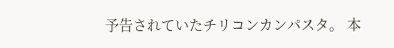予告されていたチリコンカンパスタ。 本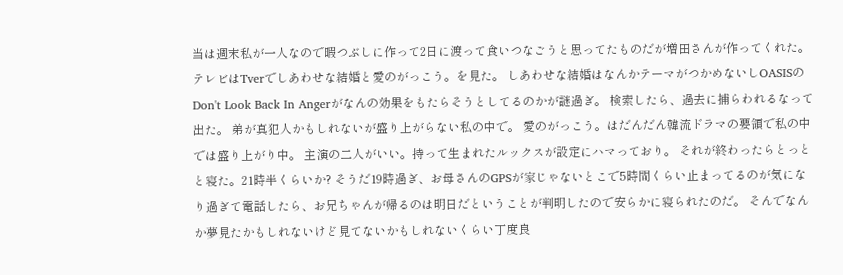当は週末私が一人なので暇つぶしに作って2日に渡って食いつなごうと思ってたものだが増田さんが作ってくれた。 テレビはTverでしあわせな結婚と愛のがっこう。を見た。 しあわせな結婚はなんかテーマがつかめないしOASISのDon't Look Back In Angerがなんの効果をもたらそうとしてるのかが謎過ぎ。 検索したら、過去に捕らわれるなって出た。 弟が真犯人かもしれないが盛り上がらない私の中で。 愛のがっこう。はだんだん韓流ドラマの要領で私の中では盛り上がり中。 主演の二人がいい。持って生まれたルックスが設定にハマっており。 それが終わったらとっとと寝た。21時半くらいか? そうだ19時過ぎ、お母さんのGPSが家じゃないとこで5時間くらい止まってるのが気になり過ぎて電話したら、お兄ちゃんが帰るのは明日だということが判明したので安らかに寝られたのだ。 そんでなんか夢見たかもしれないけど見てないかもしれないくらい丁度良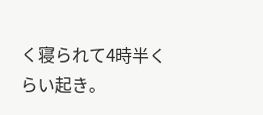く寝られて4時半くらい起き。